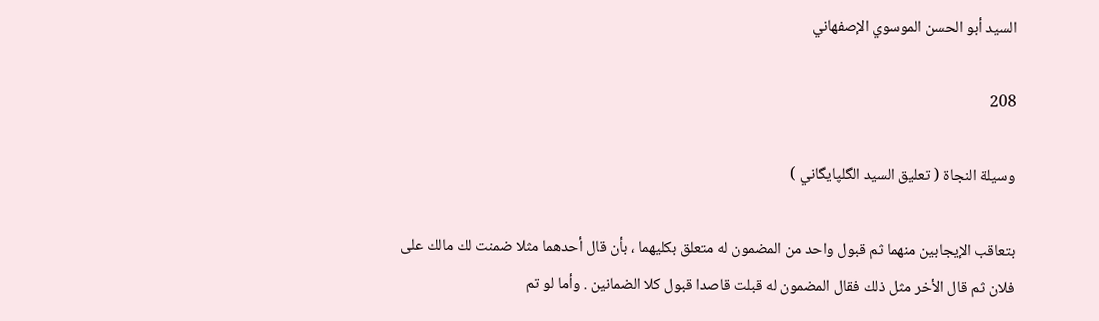السيد أبو الحسن الموسوي الإصفهاني

208

وسيلة النجاة ( تعليق السيد الگلپايگاني )

بتعاقب الإيجابين منهما ثم قبول واحد من المضمون له متعلق بكليهما ، بأن قال أحدهما مثلا ضمنت لك مالك على فلان ثم قال الأخر مثل ذلك فقال المضمون له قبلت قاصدا قبول كلا الضمانين . وأما لو تم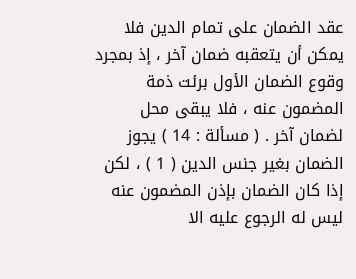عقد الضمان على تمام الدين فلا يمكن أن يتعقبه ضمان آخر ، إذ بمجرد وقوع الضمان الأول برئت ذمة المضمون عنه ، فلا يبقى محل لضمان آخر . ( مسألة : 14 ) يجوز الضمان بغير جنس الدين ( 1 ) ، لكن إذا كان الضمان بإذن المضمون عنه ليس له الرجوع عليه الا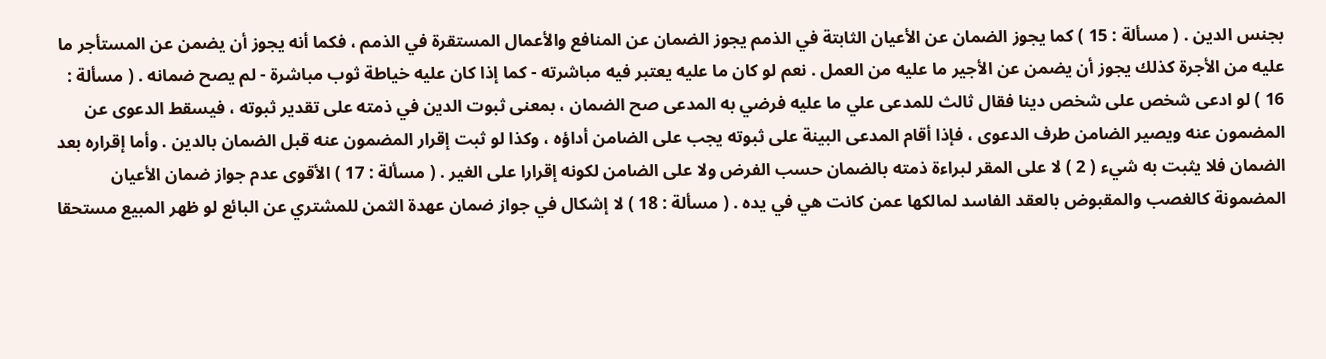بجنس الدين . ( مسألة : 15 ) كما يجوز الضمان عن الأعيان الثابتة في الذمم يجوز الضمان عن المنافع والأعمال المستقرة في الذمم ، فكما أنه يجوز أن يضمن عن المستأجر ما عليه من الأجرة كذلك يجوز أن يضمن عن الأجير ما عليه من العمل . نعم لو كان ما عليه يعتبر فيه مباشرته - كما إذا كان عليه خياطة ثوب مباشرة - لم يصح ضمانه . ( مسألة : 16 ) لو ادعى شخص على شخص دينا فقال ثالث للمدعى علي ما عليه فرضي به المدعى صح الضمان ، بمعنى ثبوت الدين في ذمته على تقدير ثبوته ، فيسقط الدعوى عن المضمون عنه ويصير الضامن طرف الدعوى ، فإذا أقام المدعى البينة على ثبوته يجب على الضامن أداؤه ، وكذا لو ثبت إقرار المضمون عنه قبل الضمان بالدين . وأما إقراره بعد الضمان فلا يثبت به شيء ( 2 ) لا على المقر لبراءة ذمته بالضمان حسب الفرض ولا على الضامن لكونه إقرارا على الغير . ( مسألة : 17 ) الأقوى عدم جواز ضمان الأعيان المضمونة كالغصب والمقبوض بالعقد الفاسد لمالكها عمن كانت هي في يده . ( مسألة : 18 ) لا إشكال في جواز ضمان عهدة الثمن للمشتري عن البائع لو ظهر المبيع مستحقا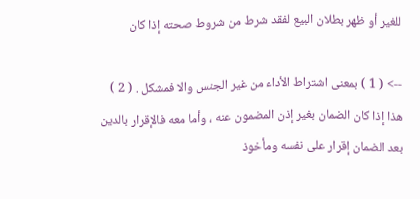للغير أو ظهر بطلان البيع لفقد شرط من شروط صحته إذا كان

--> ( 1 ) بمعنى اشتراط الأداء من غير الجنس والا فمشكل . ( 2 ) هذا إذا كان الضمان بغير إذن المضمون عنه ، وأما معه فالإقرار بالدين بعد الضمان إقرار على نفسه ومأخوذ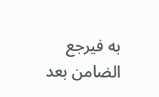به فيرجع الضامن بعد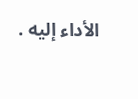الأداء إليه .